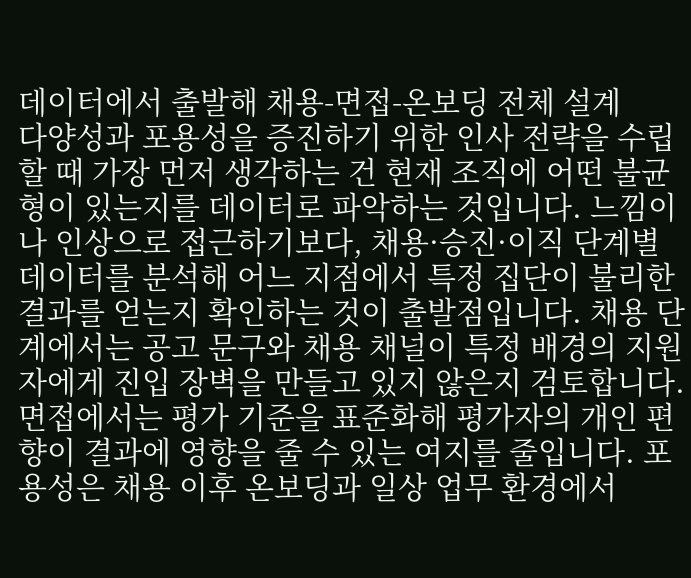데이터에서 출발해 채용-면접-온보딩 전체 설계
다양성과 포용성을 증진하기 위한 인사 전략을 수립할 때 가장 먼저 생각하는 건 현재 조직에 어떤 불균형이 있는지를 데이터로 파악하는 것입니다. 느낌이나 인상으로 접근하기보다, 채용·승진·이직 단계별 데이터를 분석해 어느 지점에서 특정 집단이 불리한 결과를 얻는지 확인하는 것이 출발점입니다. 채용 단계에서는 공고 문구와 채용 채널이 특정 배경의 지원자에게 진입 장벽을 만들고 있지 않은지 검토합니다. 면접에서는 평가 기준을 표준화해 평가자의 개인 편향이 결과에 영향을 줄 수 있는 여지를 줄입니다. 포용성은 채용 이후 온보딩과 일상 업무 환경에서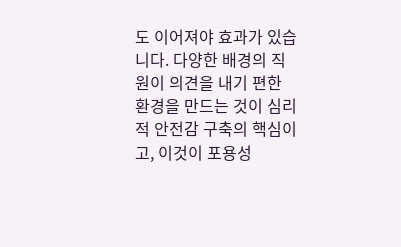도 이어져야 효과가 있습니다. 다양한 배경의 직원이 의견을 내기 편한 환경을 만드는 것이 심리적 안전감 구축의 핵심이고, 이것이 포용성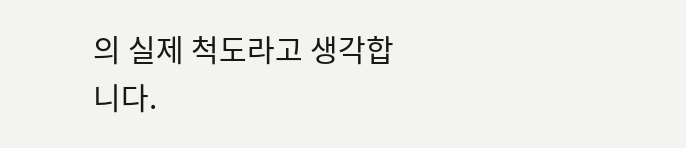의 실제 척도라고 생각합니다.